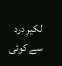لکیرِ درد سے کوئی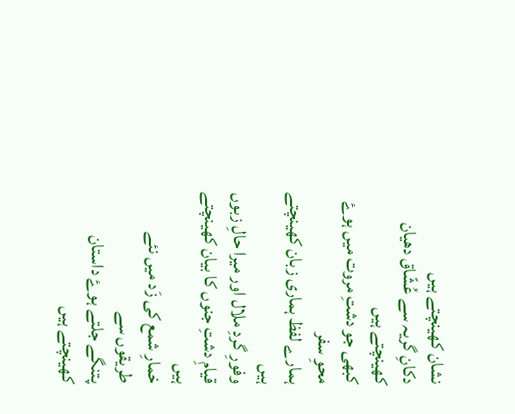نشان کھینچتے ہیں
دکانِ گریہ سے عُشّاق دھیان کھینچتے ہیں
کبھی جو دشتِ مروت میں ہوۓ محوِ سفر
ہمارے لفظ ہماری زبان کھینچتے ہیں
وفورِ گردِ ملال اور میرا حالِ زبوں
قیامِ دشتِ جنوں کا بیان کھینچتے ہیں
خمارِ شمع کی زَد میں نئے طریقوں سے
پتنگے جلتے ہوۓ داستان کھینچتے ہیں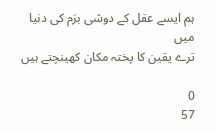ہم ایسے عقل کے دوشی برَم کی دنیا میں
ترے یقین کا پختہ مکان کھینچتے ہیں

0
57